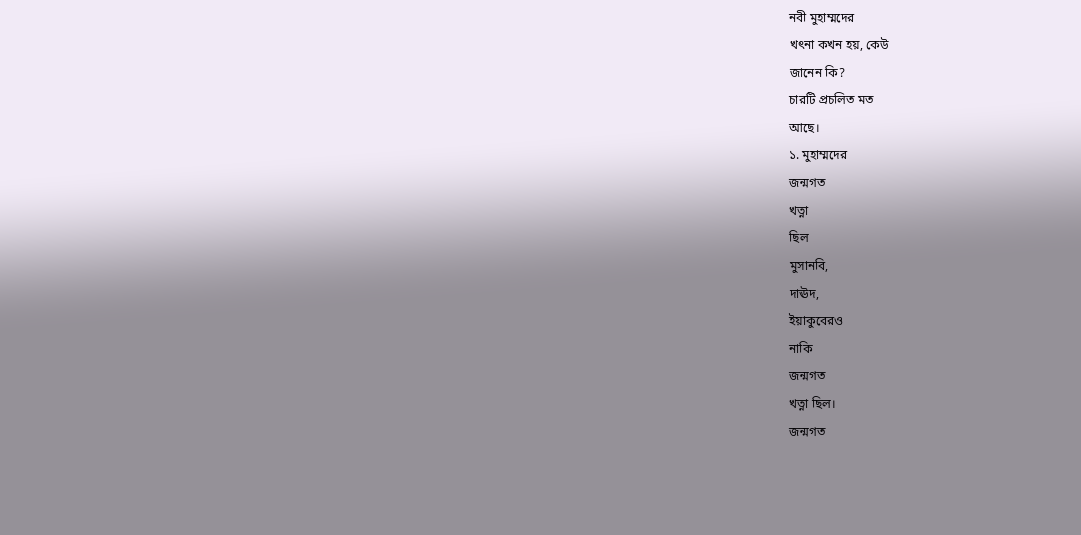নবী মুহাম্মদের
খৎনা কখন হয়, কেউ
জানেন কি?
চারটি প্রচলিত মত
আছে।
১. মুহাম্মদের
জন্মগত
খত্না
ছিল
মুসানবি,
দাঊদ,
ইয়াকুবেরও
নাকি
জন্মগত
খত্না ছিল।
জন্মগত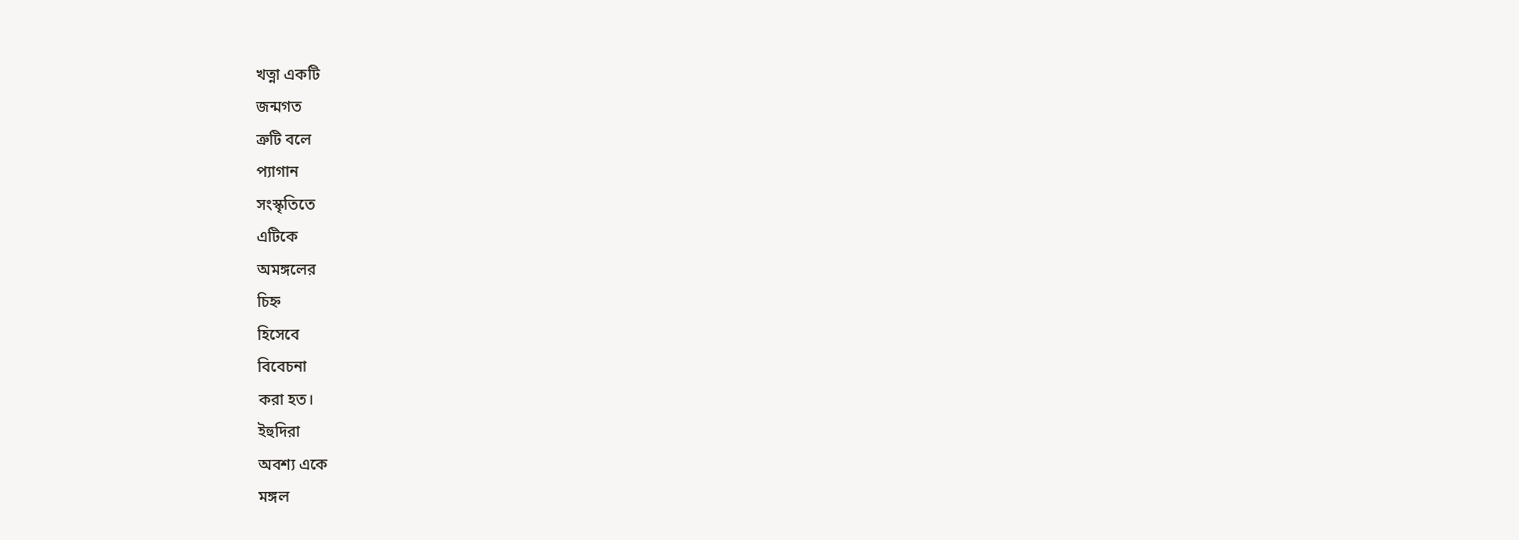খত্না একটি
জন্মগত
ত্রুটি বলে
প্যাগান
সংস্কৃতিতে
এটিকে
অমঙ্গলের
চিহ্ন
হিসেবে
বিবেচনা
করা হত।
ইহুদিরা
অবশ্য একে
মঙ্গল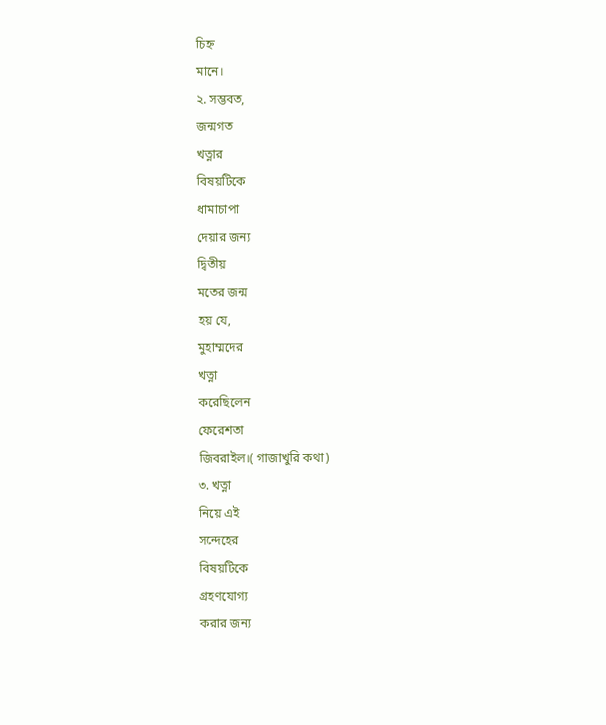চিহ্ন
মানে।
২. সম্ভবত,
জন্মগত
খত্নার
বিষয়টিকে
ধামাচাপা
দেয়ার জন্য
দ্বিতীয়
মতের জন্ম
হয় যে,
মুহাম্মদের
খত্না
করেছিলেন
ফেরেশতা
জিবরাইল।( গাজাখুরি কথা)
৩. খত্না
নিয়ে এই
সন্দেহের
বিষয়টিকে
গ্রহণযোগ্য
করার জন্য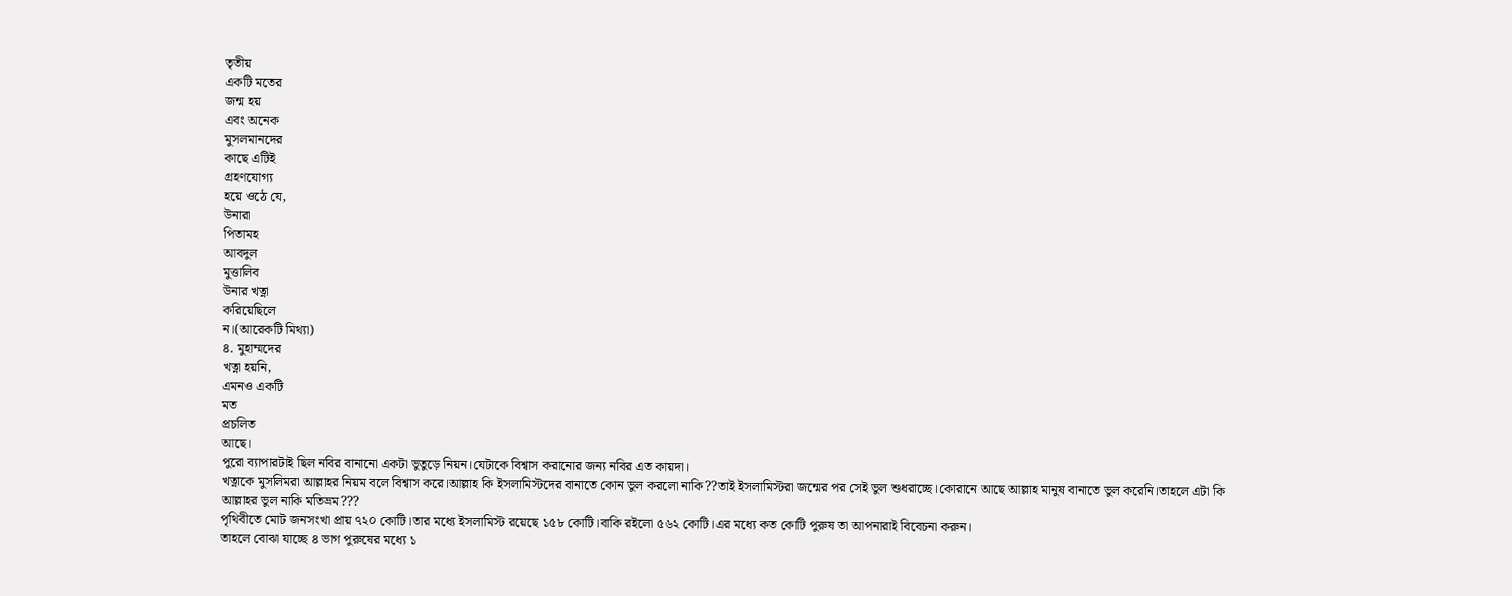তৃতীয়
একটি মতের
জন্ম হয়
এবং অনেক
মুসলমানদের
কাছে এটিই
গ্রহণযোগ্য
হয়ে ওঠে যে,
উনারা
পিতামহ
আবদুল
মুত্তালিব
উনার খত্না
করিয়েছিলে
ন।(আরেকটি মিথ্যা)
৪. মুহাম্মদের
খত্না হয়নি,
এমনও একটি
মত
প্রচলিত
আছে।
পুরো ব্যাপারটাই ছিল নবির বানানো একটা ভুতুড়ে নিয়ন।যেটাকে বিশ্বাস করানোর জন্য নবির এত কায়দা।
খত্নাকে মুসলিমরা আল্লাহর নিয়ম বলে বিশ্বাস করে।আল্লাহ কি ইসলামিস্টদের বানাতে কোন ভুল করলো নাকি??তাই ইসলামিস্টরা জন্মের পর সেই ভুল শুধরাচ্ছে।কোরানে আছে আল্লাহ মানুষ বানাতে ভুল করেনি।তাহলে এটা কি আল্লাহর ভুল নাকি মতিভ্রম???
পৃথিবীতে মোট জনসংখা প্রায় ৭২০ কোটি।তার মধ্যে ইসলামিস্ট রয়েছে ১৫৮ কোটি।বাকি রইলো ৫৬২ কোটি।এর মধ্যে কত কোটি পুরুষ তা আপনারাই বিবেচনা করুন।
তাহলে বোঝা যাচ্ছে ৪ ভাগ পুরুষের মধ্যে ১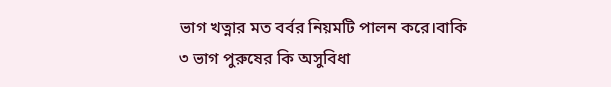ভাগ খত্নার মত বর্বর নিয়মটি পালন করে।বাকি ৩ ভাগ পুরুষের কি অসুবিধা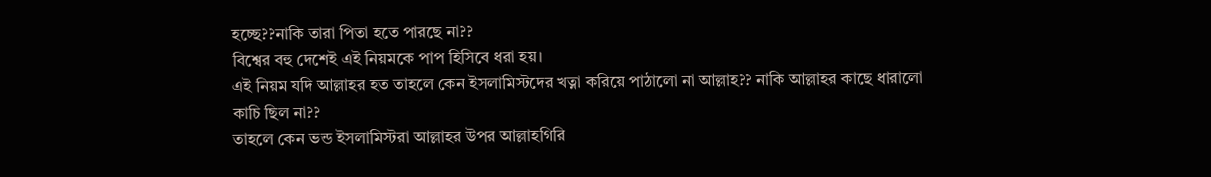হচ্ছে??নাকি তারা পিতা হতে পারছে না??
বিশ্বের বহু দেশেই এই নিয়মকে পাপ হিসিবে ধরা হয়।
এই নিয়ম যদি আল্লাহর হত তাহলে কেন ইসলামিস্টদের খত্না করিয়ে পাঠালো না আল্লাহ?? নাকি আল্লাহর কাছে ধারালো কাচি ছিল না??
তাহলে কেন ভন্ড ইসলামিস্টরা আল্লাহর উপর আল্লাহগিরি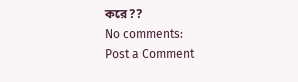করে??
No comments:
Post a Comment